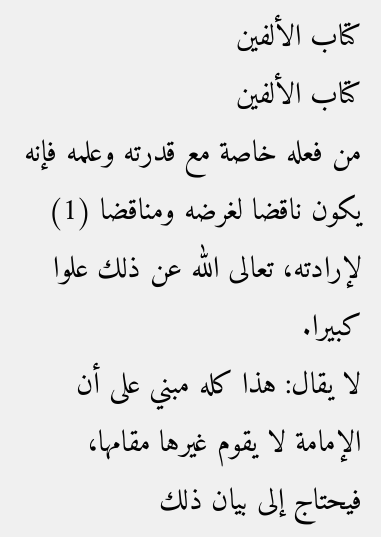كتاب الألفين
كتاب الألفين
من فعله خاصة مع قدرته وعلمه فإنه يكون ناقضا لغرضه ومناقضا (1) لإرادته، تعالى الله عن ذلك علوا كبيرا.
لا يقال: هذا كله مبني على أن الإمامة لا يقوم غيرها مقامها، فيحتاج إلى بيان ذلك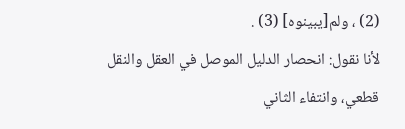(2) ، ولم[يبينوه] (3) .
لأنا نقول: انحصار الدليل الموصل في العقل والنقل قطعي، وانتفاء الثاني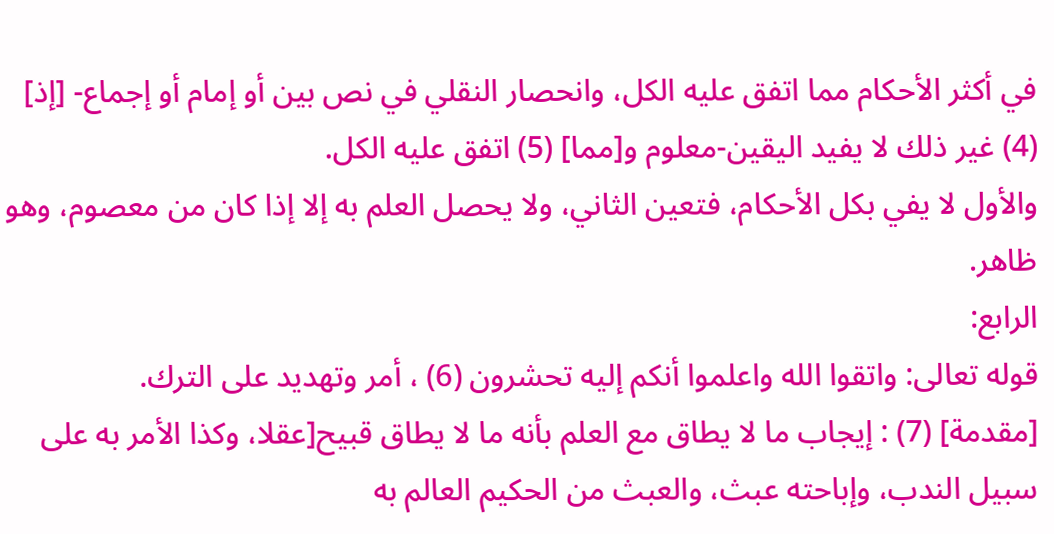في أكثر الأحكام مما اتفق عليه الكل، وانحصار النقلي في نص بين أو إمام أو إجماع- [إذ] (4) غير ذلك لا يفيد اليقين-معلوم و[مما] (5) اتفق عليه الكل.
والأول لا يفي بكل الأحكام، فتعين الثاني، ولا يحصل العلم به إلا إذا كان من معصوم، وهو ظاهر.
الرابع:
قوله تعالى: واتقوا الله واعلموا أنكم إليه تحشرون (6) ، أمر وتهديد على الترك.
[مقدمة] (7) : إيجاب ما لا يطاق مع العلم بأنه ما لا يطاق قبيح[عقلا، وكذا الأمر به على سبيل الندب، وإباحته عبث، والعبث من الحكيم العالم به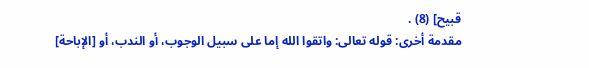قبيح] (8) .
مقدمة أخرى: قوله تعالى: واتقوا الله إما على سبيل الوجوب، أو الندب، أو [الإباحة]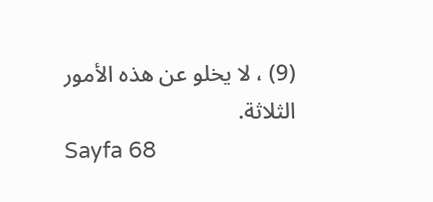(9) ، لا يخلو عن هذه الأمور الثلاثة.
Sayfa 68